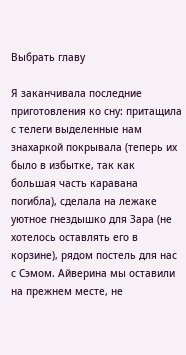Выбрать главу

Я заканчивала последние приготовления ко сну: притащила с телеги выделенные нам знахаркой покрывала (теперь их было в избытке, так как большая часть каравана погибла), сделала на лежаке уютное гнездышко для Зара (не хотелось оставлять его в корзине), рядом постель для нас с Сэмом. Айверина мы оставили на прежнем месте, не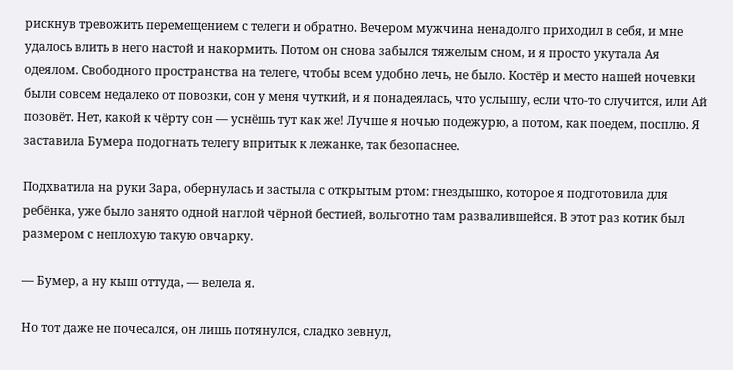рискнув тревожить перемещением с телеги и обратно. Вечером мужчина ненадолго приходил в себя, и мне удалось влить в него настой и накормить. Потом он снова забылся тяжелым сном, и я просто укутала Ая одеялом. Свободного пространства на телеге, чтобы всем удобно лечь, не было. Костёр и место нашей ночевки были совсем недалеко от повозки, сон у меня чуткий, и я понадеялась, что услышу, если что-то случится, или Ай позовёт. Нет, какой к чёрту сон — уснёшь тут как же! Лучше я ночью подежурю, а потом, как поедем, посплю. Я заставила Бумера подогнать телегу впритык к лежанке, так безопаснее.

Подхватила на руки Зара, обернулась и застыла с открытым ртом: гнездышко, которое я подготовила для ребёнка, уже было занято одной наглой чёрной бестией, вольготно там развалившейся. В этот раз котик был размером с неплохую такую овчарку.

— Бумер, а ну кыш оттуда, — велела я.

Но тот даже не почесался, он лишь потянулся, сладко зевнул,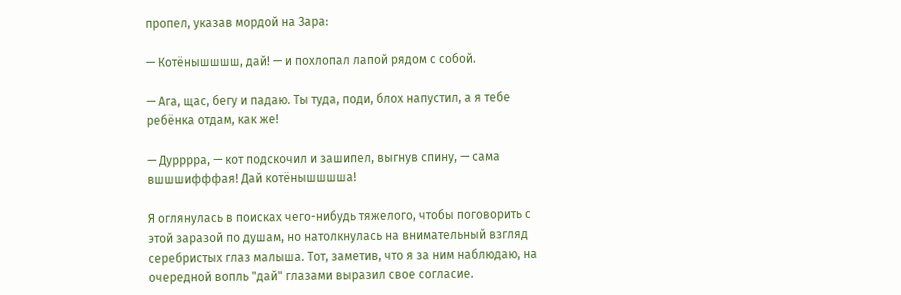пропел, указав мордой на Зара:

— Котёнышшшш, дай! — и похлопал лапой рядом с собой.

— Ага, щас, бегу и падаю. Ты туда, поди, блох напустил, а я тебе ребёнка отдам, как же!

— Дурррра, — кот подскочил и зашипел, выгнув спину, — сама вшшшифффая! Дай котёнышшшша!

Я оглянулась в поисках чего-нибудь тяжелого, чтобы поговорить с этой заразой по душам, но натолкнулась на внимательный взгляд серебристых глаз малыша. Тот, заметив, что я за ним наблюдаю, на очередной вопль "дай" глазами выразил свое согласие.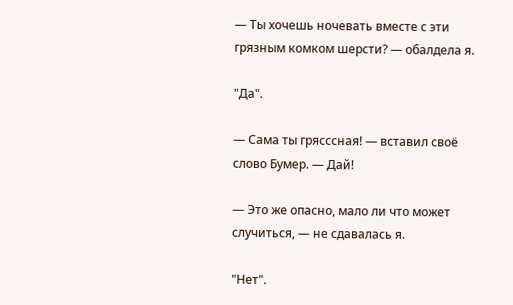— Ты хочешь ночевать вместе с эти грязным комком шерсти? — обалдела я.

"Да".

— Сама ты грясссная! — вставил своё слово Бумер. — Дай!

— Это же опасно, мало ли что может случиться, — не сдавалась я.

"Нет".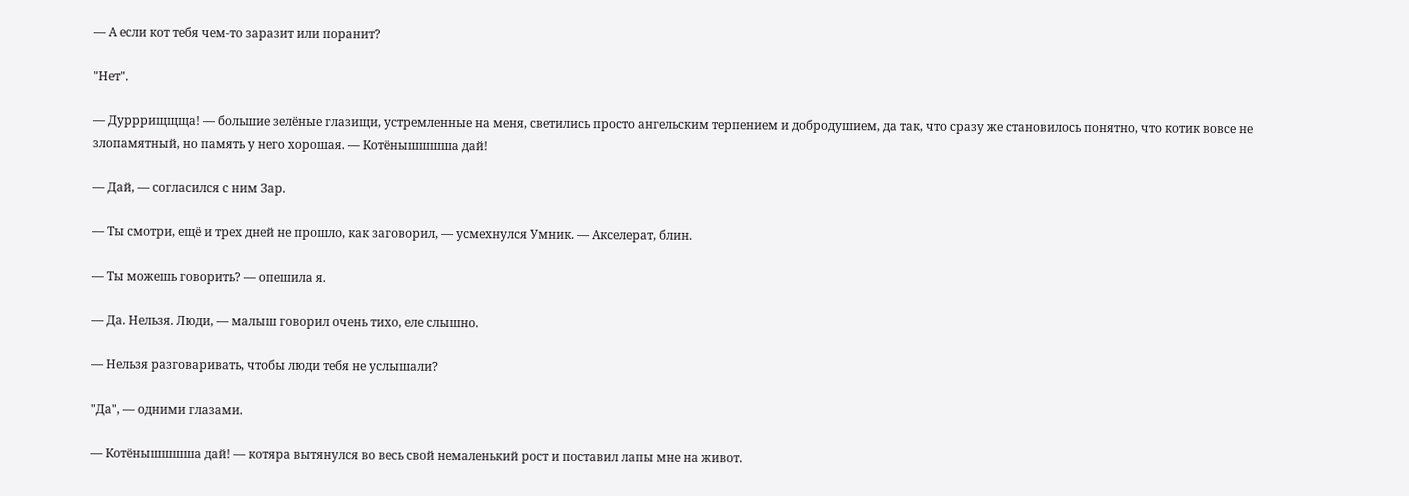— А если кот тебя чем-то заразит или поранит?

"Нет".

— Дурррищщща! — большие зелёные глазищи, устремленные на меня, светились просто ангельским терпением и добродушием, да так, что сразу же становилось понятно, что котик вовсе не злопамятный, но память у него хорошая. — Котёнышшшша дай!

— Дай, — согласился с ним Зар.

— Ты смотри, ещё и трех дней не прошло, как заговорил, — усмехнулся Умник. — Акселерат, блин.

— Ты можешь говорить? — опешила я.

— Да. Нельзя. Люди, — малыш говорил очень тихо, еле слышно.

— Нельзя разговаривать, чтобы люди тебя не услышали?

"Да", — одними глазами.

— Котёнышшшша дай! — котяра вытянулся во весь свой немаленький рост и поставил лапы мне на живот.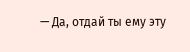— Да, отдай ты ему эту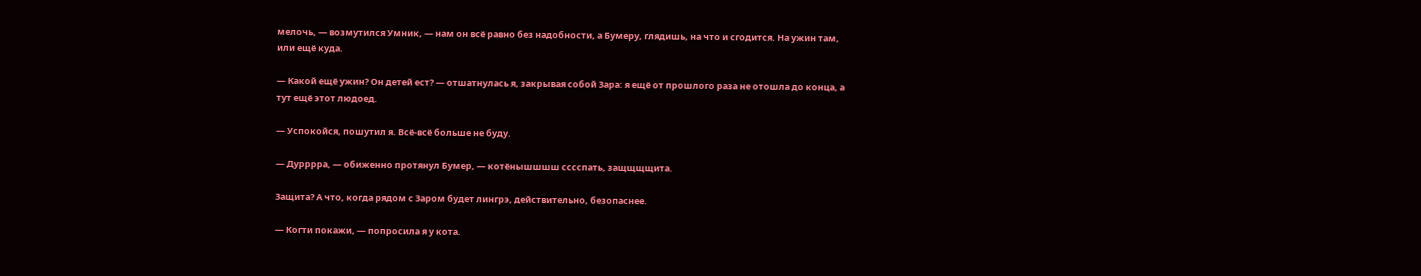мелочь, — возмутился Умник, — нам он всё равно без надобности, а Бумеру, глядишь, на что и сгодится. На ужин там, или ещё куда.

— Какой ещё ужин? Он детей ест? — отшатнулась я, закрывая собой Зара: я ещё от прошлого раза не отошла до конца, а тут ещё этот людоед.

— Успокойся, пошутил я. Всё-всё больше не буду.

— Дурррра, — обиженно протянул Бумер, — котёнышшшш сссспать, защщщщита.

Защита? А что, когда рядом с Заром будет лингрэ, действительно, безопаснее.

— Когти покажи, — попросила я у кота.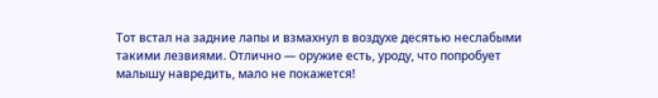Тот встал на задние лапы и взмахнул в воздухе десятью неслабыми такими лезвиями. Отлично — оружие есть, уроду, что попробует малышу навредить, мало не покажется!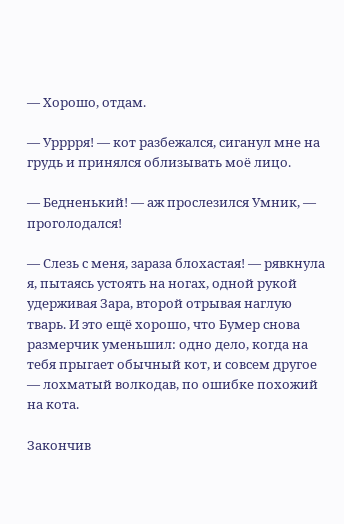— Хорошо, отдам.

— Урррря! — кот разбежался, сиганул мне на грудь и принялся облизывать моё лицо.

— Бедненький! — аж прослезился Умник, — проголодался!

— Слезь с меня, зараза блохастая! — рявкнула я, пытаясь устоять на ногах, одной рукой удерживая Зара, второй отрывая наглую тварь. И это ещё хорошо, что Бумер снова размерчик уменьшил: одно дело, когда на тебя прыгает обычный кот, и совсем другое — лохматый волкодав, по ошибке похожий на кота.

Закончив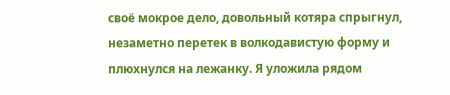своё мокрое дело, довольный котяра спрыгнул, незаметно перетек в волкодавистую форму и плюхнулся на лежанку. Я уложила рядом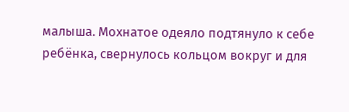малыша. Мохнатое одеяло подтянуло к себе ребёнка, свернулось кольцом вокруг и для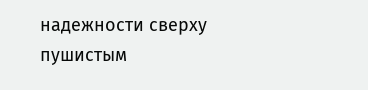надежности сверху пушистым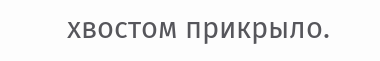хвостом прикрыло.